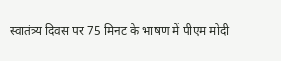स्वातंत्र्य दिवस पर 75 मिनट के भाषण में पीएम मोदी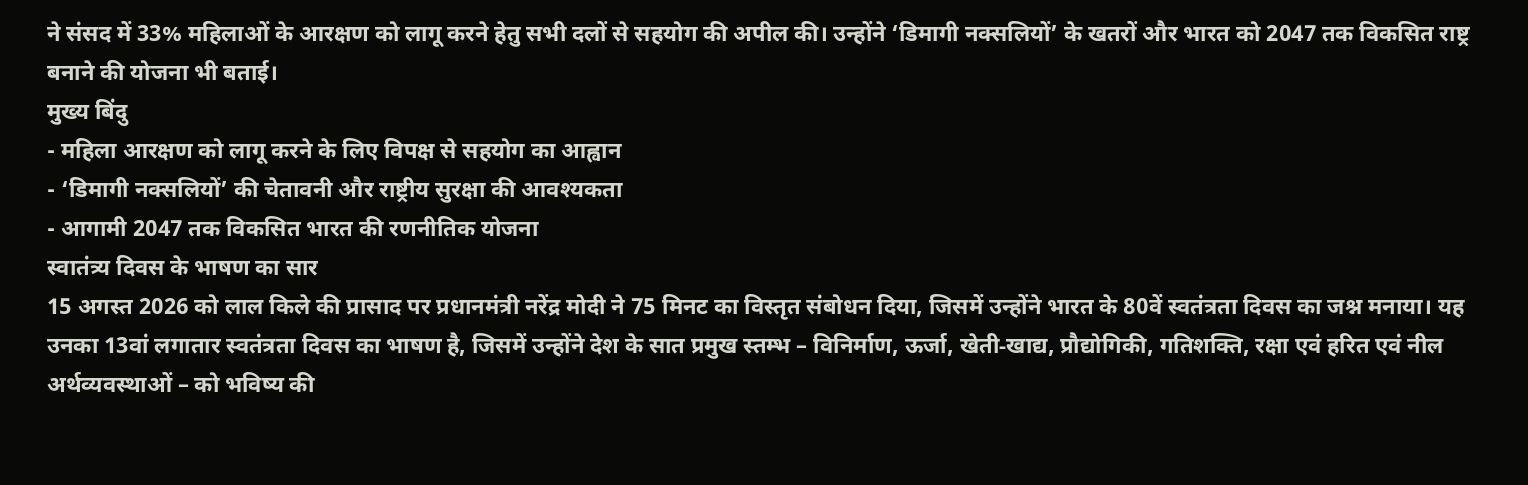ने संसद में 33% महिलाओं के आरक्षण को लागू करने हेतु सभी दलों से सहयोग की अपील की। उन्होंने ‘डिमागी नक्सलियों’ के खतरों और भारत को 2047 तक विकसित राष्ट्र बनाने की योजना भी बताई।
मुख्य बिंदु
- महिला आरक्षण को लागू करने के लिए विपक्ष से सहयोग का आह्वान
- ‘डिमागी नक्सलियों’ की चेतावनी और राष्ट्रीय सुरक्षा की आवश्यकता
- आगामी 2047 तक विकसित भारत की रणनीतिक योजना
स्वातंत्र्य दिवस के भाषण का सार
15 अगस्त 2026 को लाल किले की प्रासाद पर प्रधानमंत्री नरेंद्र मोदी ने 75 मिनट का विस्तृत संबोधन दिया, जिसमें उन्होंने भारत के 80वें स्वतंत्रता दिवस का जश्न मनाया। यह उनका 13वां लगातार स्वतंत्रता दिवस का भाषण है, जिसमें उन्होंने देश के सात प्रमुख स्तम्भ – विनिर्माण, ऊर्जा, खेती‑खाद्य, प्रौद्योगिकी, गतिशक्ति, रक्षा एवं हरित एवं नील अर्थव्यवस्थाओं – को भविष्य की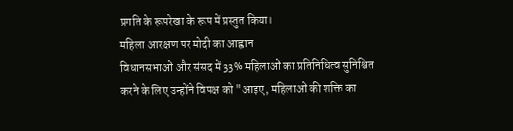प्रगति के रूपरेखा के रूप में प्रस्तुत किया।
महिला आरक्षण पर मोदी का आह्वान
विधानसभाओं और संसद में 33% महिलाओं का प्रतिनिधित्व सुनिश्चित करने के लिए उन्होंने विपक्ष को "आइए, महिलाओं की शक्ति का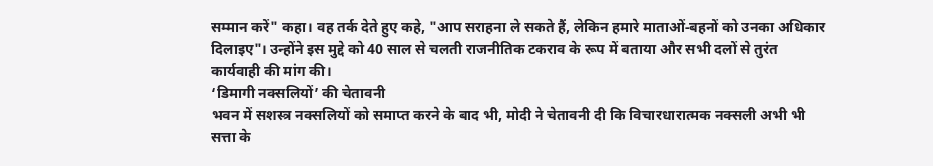सम्मान करें" कहा। वह तर्क देते हुए कहे, "आप सराहना ले सकते हैं, लेकिन हमारे माताओं‑बहनों को उनका अधिकार दिलाइए"। उन्होंने इस मुद्दे को 40 साल से चलती राजनीतिक टकराव के रूप में बताया और सभी दलों से तुरंत कार्यवाही की मांग की।
‘डिमागी नक्सलियों’ की चेतावनी
भवन में सशस्त्र नक्सलियों को समाप्त करने के बाद भी, मोदी ने चेतावनी दी कि विचारधारात्मक नक्सली अभी भी सत्ता के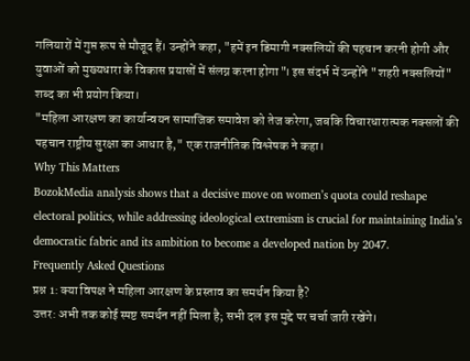गलियारों में गुप्त रूप से मौजूद हैं। उन्होंने कहा, "हमें इन डिमागी नक्सलियों की पहचान करनी होगी और युवाओं को मुख्यधारा के विकास प्रयासों में संलग्न करना होगा"। इस संदर्भ में उन्होंने "शहरी नक्सलियों" शब्द का भी प्रयोग किया।
"महिला आरक्षण का कार्यान्वयन सामाजिक समावेश को तेज करेगा, जबकि विचारधारात्मक नक्सलों की पहचान राष्ट्रीय सुरक्षा का आधार है," एक राजनीतिक विश्लेषक ने कहा।
Why This Matters
BozokMedia analysis shows that a decisive move on women’s quota could reshape electoral politics, while addressing ideological extremism is crucial for maintaining India’s democratic fabric and its ambition to become a developed nation by 2047.
Frequently Asked Questions
प्रश्न 1: क्या विपक्ष ने महिला आरक्षण के प्रस्ताव का समर्थन किया है?
उत्तर: अभी तक कोई स्पष्ट समर्थन नहीं मिला है; सभी दल इस मुद्दे पर चर्चा जारी रखेंगे।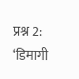प्रश्न 2: ‘डिमागी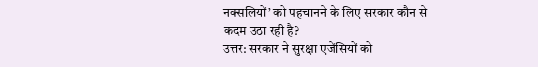नक्सलियों’ को पहचानने के लिए सरकार कौन से कदम उठा रही है?
उत्तर: सरकार ने सुरक्षा एजेंसियों को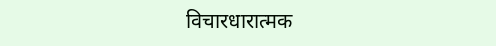विचारधारात्मक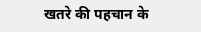खतरे की पहचान के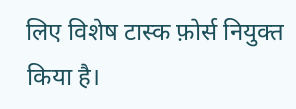लिए विशेष टास्क फ़ोर्स नियुक्त किया है।